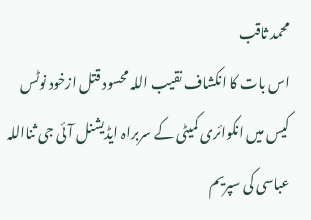محمد ثاقب
اس بات کا انکشاف نقیب اللہ محسود قتل ازخود نوٹس کیس میں انکوائری کمیٹی کے سربراہ ایڈیشنل آئی جی ثنااللہ عباسی کی سپریم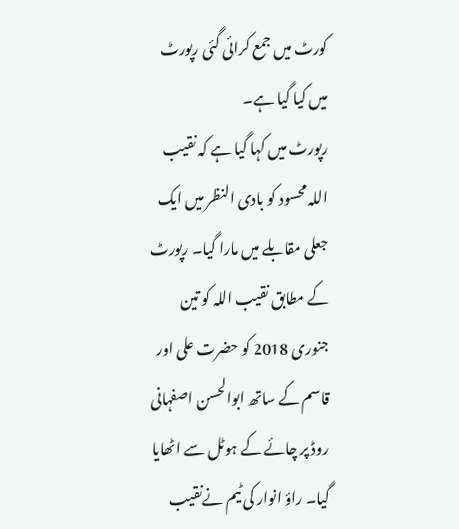کورٹ میں جمع کرائی گئی رپورٹ میں کیا گیا ہے۔
رپورٹ میں کہا گیا ہے کہ نقیب اللہ محسود کو بادی النظر میں ایک جعلی مقابلے میں مارا گیا۔ رپورٹ کے مطابق نقیب اللہ کو تین جنوری 2018 کو حضرت علی اور قاسم کے ساتھ ابوالحسن اصفہانی روڈ پر چائے کے ہوٹل سے اٹھایا گیا۔ راؤ انوار کی ٹیم نےنقیب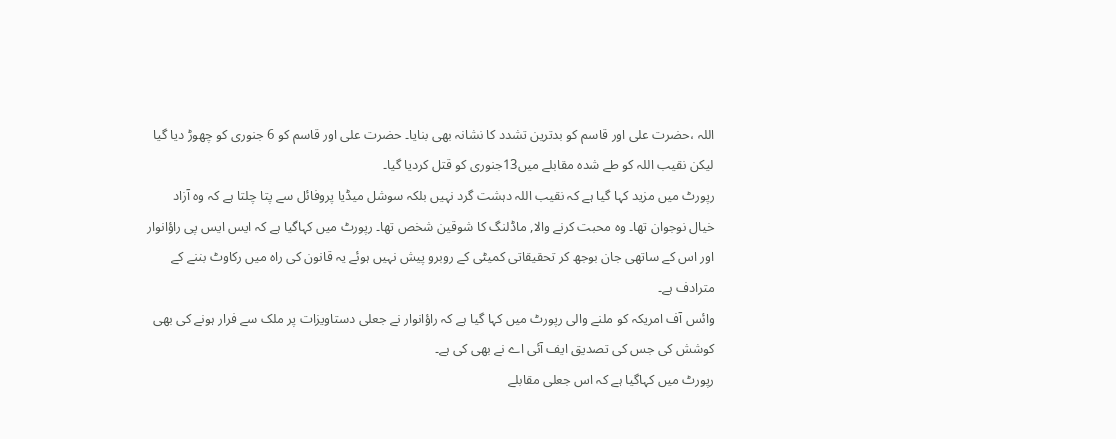اللہ ،حضرت علی اور قاسم کو بدترین تشدد کا نشانہ بھی بنایا۔ حضرت علی اور قاسم کو 6 جنوری کو چھوڑ دیا گیا لیکن نقیب اللہ کو طے شدہ مقابلے میں13جنوری کو قتل کردیا گیا۔
رپورٹ میں مزید کہا گیا ہے کہ نقیب اللہ دہشت گرد نہیں بلکہ سوشل میڈیا پروفائل سے پتا چلتا ہے کہ وہ آزاد خیال نوجوان تھا۔ وہ محبت کرنے والا, ماڈلنگ کا شوقین شخص تھا۔ رپورٹ میں کہاگیا ہے کہ ایس ایس پی راؤانوار اور اس کے ساتھی جان بوجھ کر تحقیقاتی کمیٹی کے روبرو پیش نہیں ہوئے یہ قانون کی راہ میں رکاوٹ بننے کے مترادف ہے۔
وائس آف امریکہ کو ملنے والی رپورٹ میں کہا گیا ہے کہ راؤانوار نے جعلی دستاویزات پر ملک سے فرار ہونے کی بھی کوشش کی جس کی تصدیق ایف آئی اے نے بھی کی ہے۔
رپورٹ میں کہاگیا ہے کہ اس جعلی مقابلے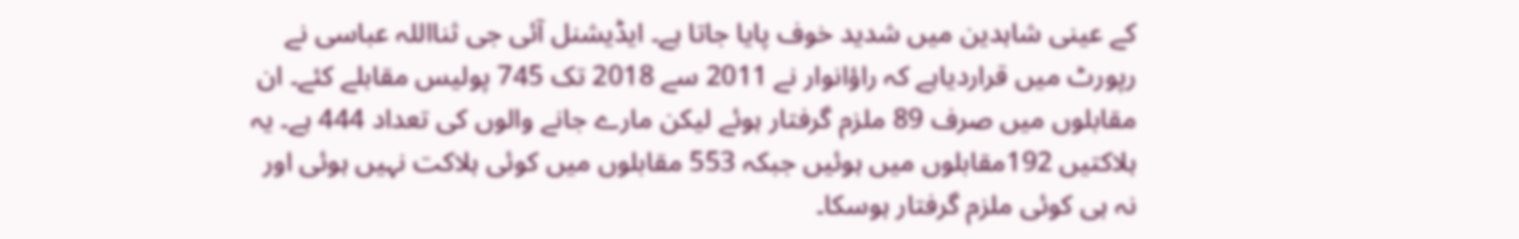کے عینی شاہدین میں شدید خوف پایا جاتا ہے۔ ایڈیشنل آئی جی ثنااللہ عباسی نے رپورٹ میں قراردیاہے کہ راؤانوار نے 2011 سے 2018 تک 745 پولیس مقابلے کئے۔ ان مقابلوں میں صرف 89 ملزم گرفتار ہوئے لیکن مارے جانے والوں کی تعداد 444 ہے۔ یہ ہلاکتیں 192مقابلوں میں ہوئیں جبکہ 553 مقابلوں میں کوئی ہلاکت نہیں ہوئی اور نہ ہی کوئی ملزم گرفتار ہوسکا۔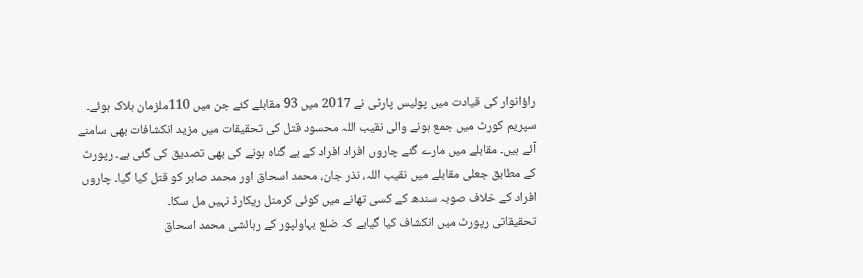راؤانوار کی قیادت میں پولیس پارٹی نے 2017 میں 93 مقابلے کئے جن میں 110ملزمان ہلاک ہوئے۔
سپریم کورٹ میں جمع ہونے والی نقیب اللہ محسود قتل کی تحقیقات میں مزید انکشافات بھی سامنے آئے ہیں۔ مقابلے میں مارے گئے چاروں افراد افراد کے بے گناہ ہونے کی بھی تصدیق کی گئی ہے۔ رپورٹ کے مطابق جعلی مقابلے میں نقیب اللہ، نذر جان، محمد اسحاق اور محمد صابر کو قتل کیا گیا۔ چاروں افراد کے خلاف صوبہ سندھ کے کسی تھانے میں کوئی کرمنل ریکارڈ نہیں مل سکا۔
تحقیقاتی رپورٹ میں انکشاف کیا گیابے کہ ضلع بہاولپور کے رہائشی محمد اسحاق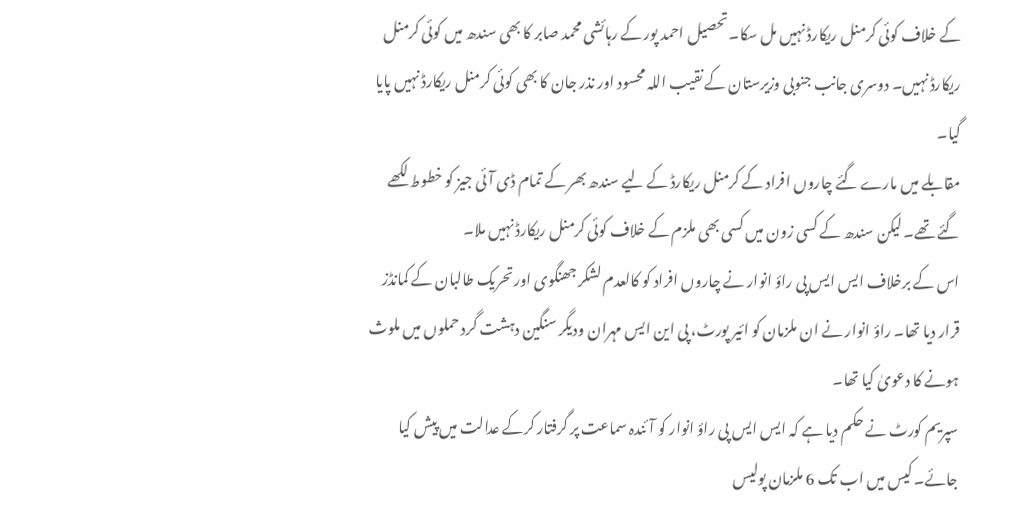کے خلاف کوئی کرمنل ریکارڈ نہیں مل سکا۔ تحصیل احمد پور کے رہائشی محمد صابر کا بھی سندھ میں کوئی کرمنل ریکارڈ نہیں۔ دوسری جانب جنوبی وزیرستان کے نقیب اللہ محسود اور نذر جان کا بھی کوئی کرمنل ریکارڈ نہیں پایا گیا۔
مقابلے میں مارے گئے چاروں افراد کے کرمنل ریکارڈ کے لیے سندھ بھر کے تمام ڈی آئی جیز کو خطوط لکھے گئے تھے۔ لیکن سندھ کے کسی زون میں کسی بھی ملزم کے خلاف کوئی کرمنل ریکارڈ نہیں ملا۔
اس کے برخلاف ایس ایس پی راؤ انوار نے چاروں افراد کو کالعدم لشکر جھنگوی اور تحریک طالبان کے کمانڈز قرار دیا تھا۔ راؤ انوار نے ان ملزمان کو ائیر پورٹ، پی این ایس مہران ودیگر سنگین دہشت گرد حملوں میں ملوث ہونے کا دعویٰ کیا تھا۔
سپریم کورٹ نے حکم دیا ہے کہ ایس ایس پی راؤ انوار کو آئندہ سماعت پر گرفتار کرکے عدالت میں پیش کیا جائے۔ کیس میں اب تک 6 ملزمان پولیس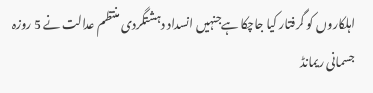اہلکاروں کو گرفتار کیا جاچکا ہےجنہیں انسداد دہشتگردی منتظم عدالت نے 5 روزہ جسمانی ریمانڈ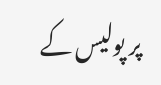پر پولیس کے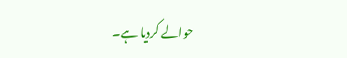حوالے کردیا ہے۔